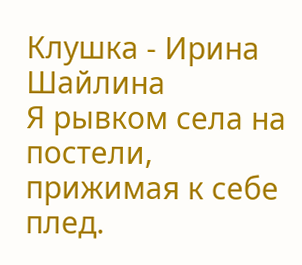Клушка - Ирина Шайлина
Я рывком села на постели, прижимая к себе плед.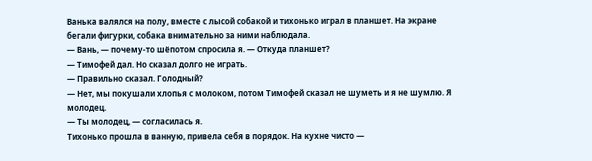Ванька валялся на полу, вместе с лысой собакой и тихонько играл в планшет. На экране бегали фигурки, собака внимательно за ними наблюдала.
— Вань, — почему-то шёпотом спросила я. — Откуда планшет?
— Тимофей дал. Но сказал долго не играть.
— Правильно сказал. Голодный?
— Нет, мы покушали хлопья с молоком, потом Тимофей сказал не шуметь и я не шумлю. Я молодец.
— Ты молодец, — согласилась я.
Тихонько прошла в ванную, привела себя в порядок. На кухне чисто —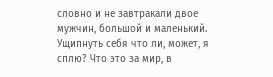словно и не завтракали двое мужчин, большой и маленький. Ущипнуть себя что ли, может, я сплю? Что это за мир, в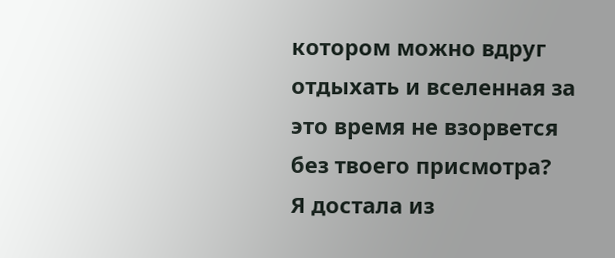котором можно вдруг отдыхать и вселенная за это время не взорвется без твоего присмотра?
Я достала из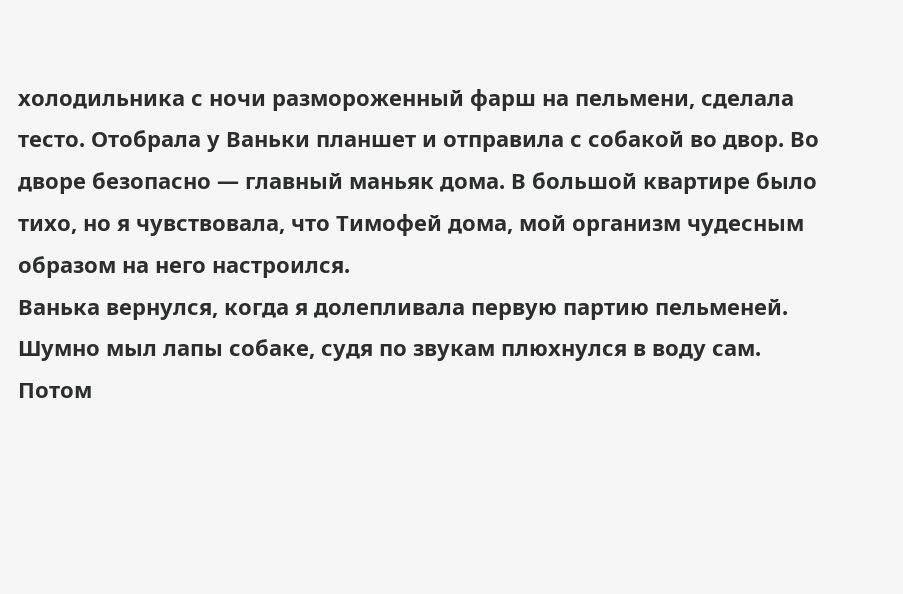холодильника с ночи размороженный фарш на пельмени, сделала тесто. Отобрала у Ваньки планшет и отправила с собакой во двор. Во дворе безопасно — главный маньяк дома. В большой квартире было тихо, но я чувствовала, что Тимофей дома, мой организм чудесным образом на него настроился.
Ванька вернулся, когда я долепливала первую партию пельменей. Шумно мыл лапы собаке, судя по звукам плюхнулся в воду сам. Потом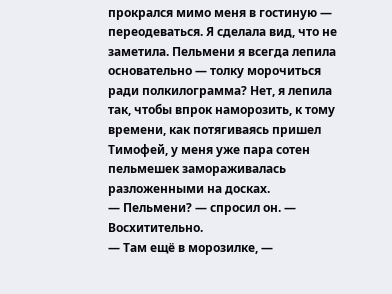прокрался мимо меня в гостиную — переодеваться. Я сделала вид, что не заметила. Пельмени я всегда лепила основательно — толку морочиться ради полкилограмма? Нет, я лепила так, чтобы впрок наморозить, к тому времени, как потягиваясь пришел Тимофей, у меня уже пара сотен пельмешек замораживалась разложенными на досках.
— Пельмени? — спросил он. — Восхитительно.
— Там ещё в морозилке, —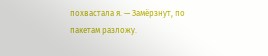похвастала я. — Замёрзнут, по пакетам разложу.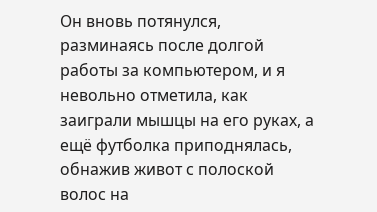Он вновь потянулся, разминаясь после долгой работы за компьютером, и я невольно отметила, как заиграли мышцы на его руках, а ещё футболка приподнялась, обнажив живот с полоской волос на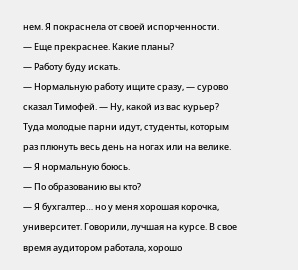нем. Я покраснела от своей испорченности.
— Еще прекраснее. Какие планы?
— Работу буду искать.
— Нормальную работу ищите сразу, — сурово сказал Тимофей. — Ну, какой из вас курьер? Туда молодые парни идут, студенты, которым раз плюнуть весь день на ногах или на велике.
— Я нормальную боюсь.
— По образованию вы кто?
— Я бухгалтер… но у меня хорошая корочка, университет. Говорили, лучшая на курсе. В свое время аудитором работала, хорошо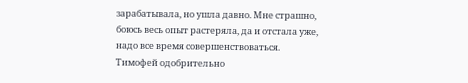зарабатывала, но ушла давно. Мне страшно, боюсь весь опыт растеряла, да и отстала уже, надо все время совершенствоваться.
Тимофей одобрительно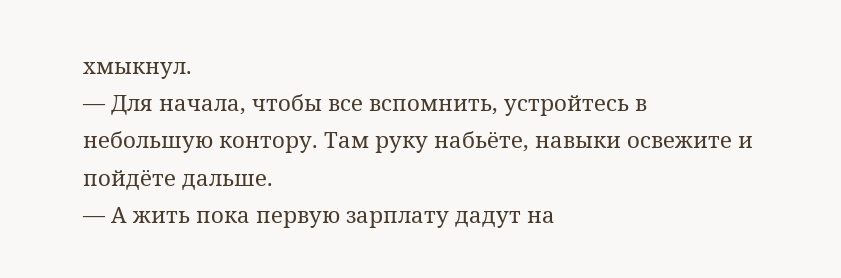хмыкнул.
— Для начала, чтобы все вспомнить, устройтесь в небольшую контору. Там руку набьёте, навыки освежите и пойдёте дальше.
— А жить пока первую зарплату дадут на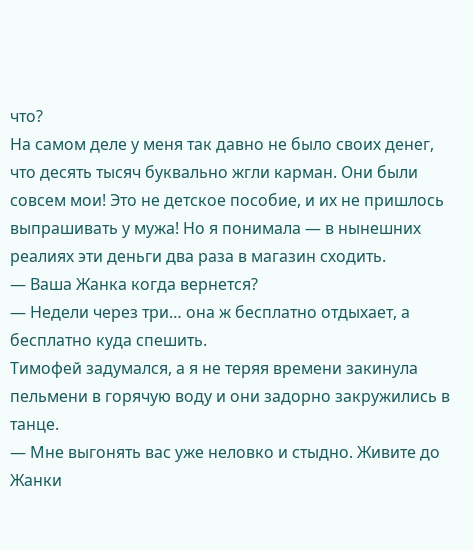что?
На самом деле у меня так давно не было своих денег, что десять тысяч буквально жгли карман. Они были совсем мои! Это не детское пособие, и их не пришлось выпрашивать у мужа! Но я понимала — в нынешних реалиях эти деньги два раза в магазин сходить.
— Ваша Жанка когда вернется?
— Недели через три… она ж бесплатно отдыхает, а бесплатно куда спешить.
Тимофей задумался, а я не теряя времени закинула пельмени в горячую воду и они задорно закружились в танце.
— Мне выгонять вас уже неловко и стыдно. Живите до Жанки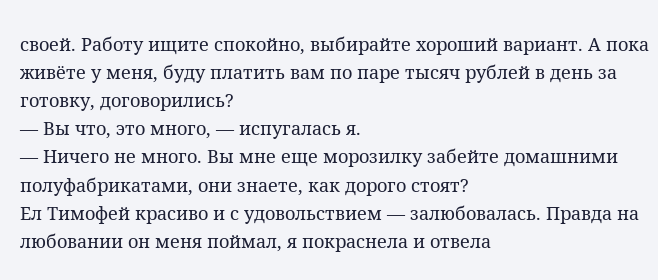своей. Работу ищите спокойно, выбирайте хороший вариант. А пока живёте у меня, буду платить вам по паре тысяч рублей в день за готовку, договорились?
— Вы что, это много, — испугалась я.
— Ничего не много. Вы мне еще морозилку забейте домашними полуфабрикатами, они знаете, как дорого стоят?
Ел Тимофей красиво и с удовольствием — залюбовалась. Правда на любовании он меня поймал, я покраснела и отвела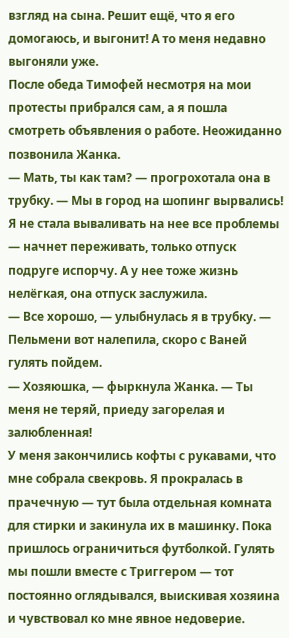взгляд на сына. Решит ещё, что я его домогаюсь, и выгонит! А то меня недавно выгоняли уже.
После обеда Тимофей несмотря на мои протесты прибрался сам, а я пошла смотреть объявления о работе. Неожиданно позвонила Жанка.
— Мать, ты как там? — прогрохотала она в трубку. — Мы в город на шопинг вырвались!
Я не стала вываливать на нее все проблемы — начнет переживать, только отпуск подруге испорчу. А у нее тоже жизнь нелёгкая, она отпуск заслужила.
— Все хорошо, — улыбнулась я в трубку. — Пельмени вот налепила, скоро с Ваней гулять пойдем.
— Хозяюшка, — фыркнула Жанка. — Ты меня не теряй, приеду загорелая и залюбленная!
У меня закончились кофты с рукавами, что мне собрала свекровь. Я прокралась в прачечную — тут была отдельная комната для стирки и закинула их в машинку. Пока пришлось ограничиться футболкой. Гулять мы пошли вместе с Триггером — тот постоянно оглядывался, выискивая хозяина и чувствовал ко мне явное недоверие.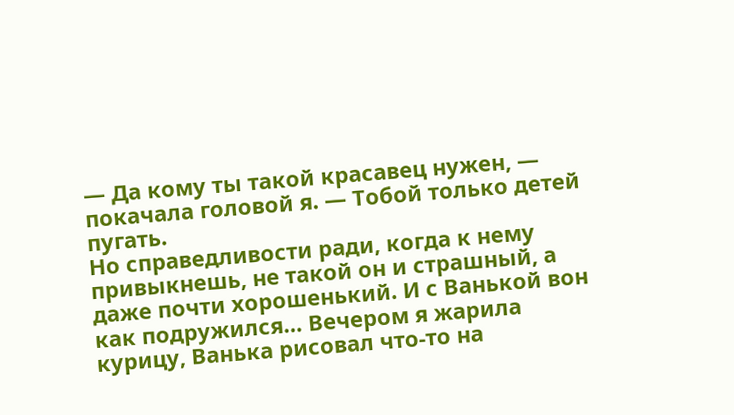— Да кому ты такой красавец нужен, — покачала головой я. — Тобой только детей пугать.
Но справедливости ради, когда к нему привыкнешь, не такой он и страшный, а даже почти хорошенький. И с Ванькой вон как подружился… Вечером я жарила курицу, Ванька рисовал что-то на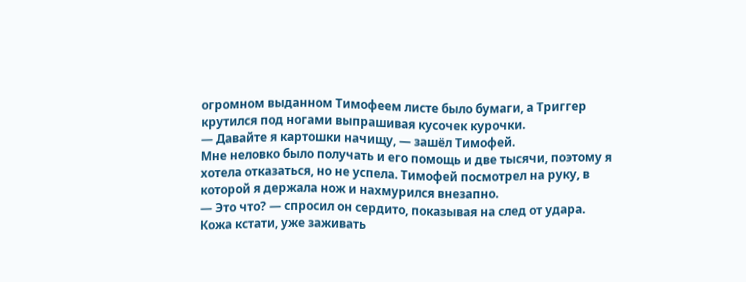огромном выданном Тимофеем листе было бумаги, а Триггер крутился под ногами выпрашивая кусочек курочки.
— Давайте я картошки начищу, — зашёл Тимофей.
Мне неловко было получать и его помощь и две тысячи, поэтому я хотела отказаться, но не успела. Тимофей посмотрел на руку, в которой я держала нож и нахмурился внезапно.
— Это что? — спросил он сердито, показывая на след от удара.
Кожа кстати, уже заживать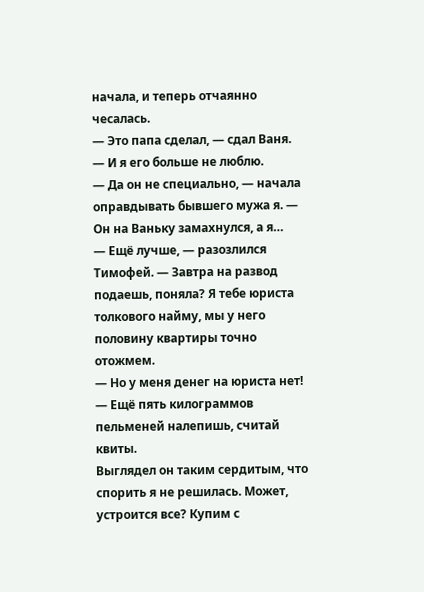начала, и теперь отчаянно чесалась.
— Это папа сделал, — сдал Ваня. — И я его больше не люблю.
— Да он не специально, — начала оправдывать бывшего мужа я. — Он на Ваньку замахнулся, а я…
— Ещё лучше, — разозлился Тимофей. — Завтра на развод подаешь, поняла? Я тебе юриста толкового найму, мы у него половину квартиры точно отожмем.
— Но у меня денег на юриста нет!
— Ещё пять килограммов пельменей налепишь, считай квиты.
Выглядел он таким сердитым, что спорить я не решилась. Может, устроится все? Купим с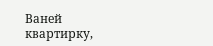Ваней квартирку,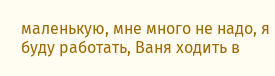маленькую, мне много не надо, я буду работать, Ваня ходить в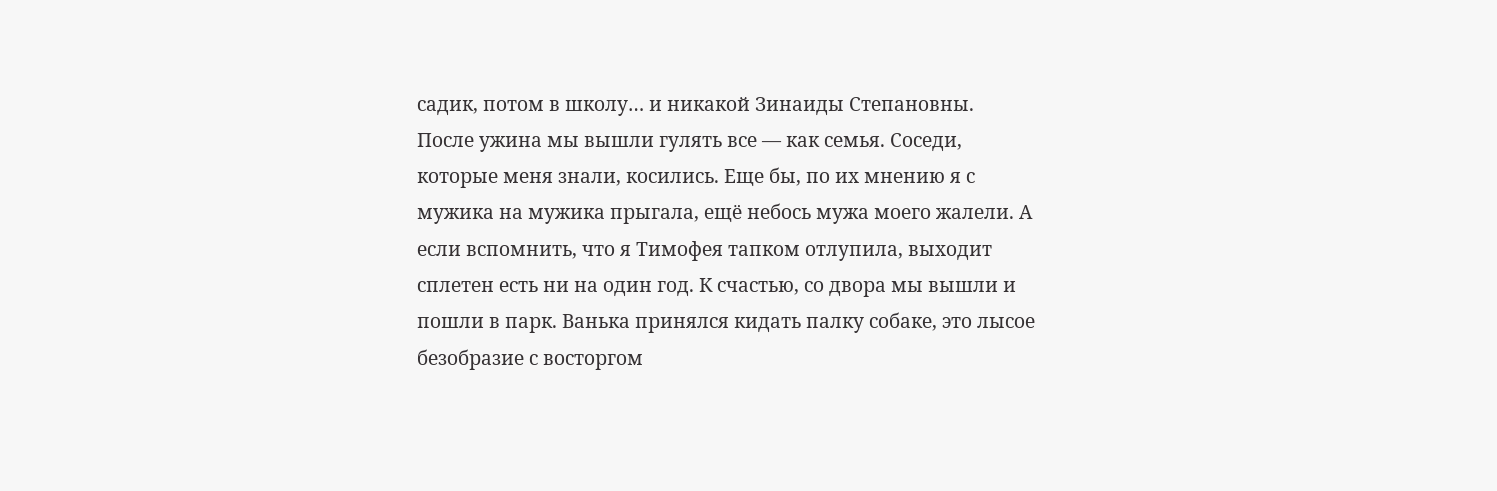садик, потом в школу… и никакой Зинаиды Степановны.
После ужина мы вышли гулять все — как семья. Соседи, которые меня знали, косились. Еще бы, по их мнению я с мужика на мужика прыгала, ещё небось мужа моего жалели. А если вспомнить, что я Тимофея тапком отлупила, выходит сплетен есть ни на один год. К счастью, со двора мы вышли и пошли в парк. Ванька принялся кидать палку собаке, это лысое безобразие с восторгом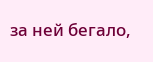за ней бегало,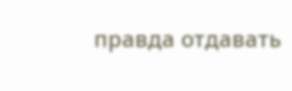правда отдавать